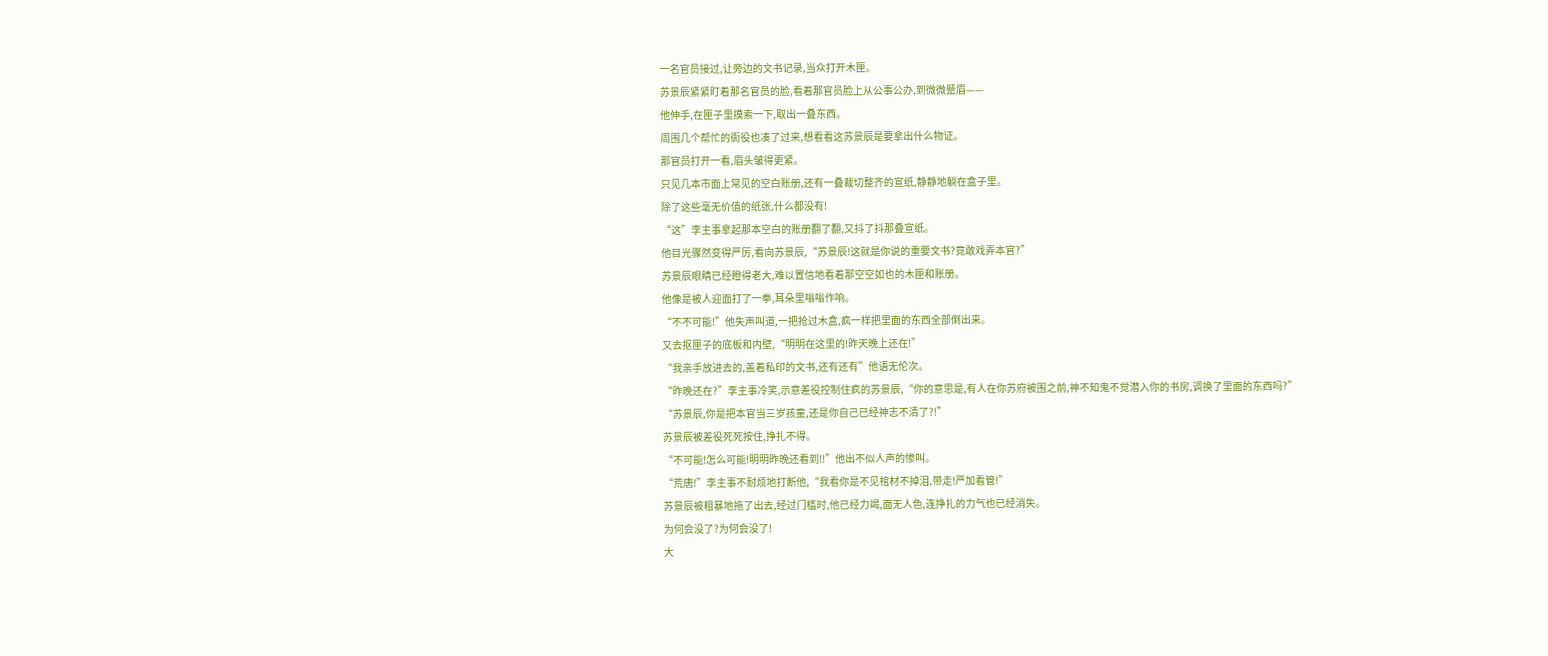一名官员接过,让旁边的文书记录,当众打开木匣。
苏景辰紧紧盯着那名官员的脸,看着那官员脸上从公事公办,到微微蹙眉——
他伸手,在匣子里摸索一下,取出一叠东西。
周围几个帮忙的衙役也凑了过来,想看看这苏景辰是要拿出什么物证。
那官员打开一看,眉头皱得更紧。
只见几本市面上常见的空白账册,还有一叠裁切整齐的宣纸,静静地躺在盒子里。
除了这些毫无价值的纸张,什么都没有!
“这”李主事拿起那本空白的账册翻了翻,又抖了抖那叠宣纸。
他目光骤然变得严厉,看向苏景辰,“苏景辰!这就是你说的重要文书?竟敢戏弄本官?”
苏景辰眼睛已经瞪得老大,难以置信地看着那空空如也的木匣和账册。
他像是被人迎面打了一拳,耳朵里嗡嗡作响。
“不不可能!”他失声叫道,一把抢过木盒,疯一样把里面的东西全部倒出来。
又去抠匣子的底板和内壁,“明明在这里的!昨天晚上还在!”
“我亲手放进去的,盖着私印的文书,还有还有”他语无伦次。
“昨晚还在?”李主事冷笑,示意差役控制住疯的苏景辰,“你的意思是,有人在你苏府被围之前,神不知鬼不觉潜入你的书房,调换了里面的东西吗?”
“苏景辰,你是把本官当三岁孩童,还是你自己已经神志不清了?!”
苏景辰被差役死死按住,挣扎不得。
“不可能!怎么可能!明明昨晚还看到!!”他出不似人声的惨叫。
“荒唐!”李主事不耐烦地打断他,“我看你是不见棺材不掉泪,带走!严加看管!”
苏景辰被粗暴地拖了出去,经过门槛时,他已经力竭,面无人色,连挣扎的力气也已经消失。
为何会没了?为何会没了!
大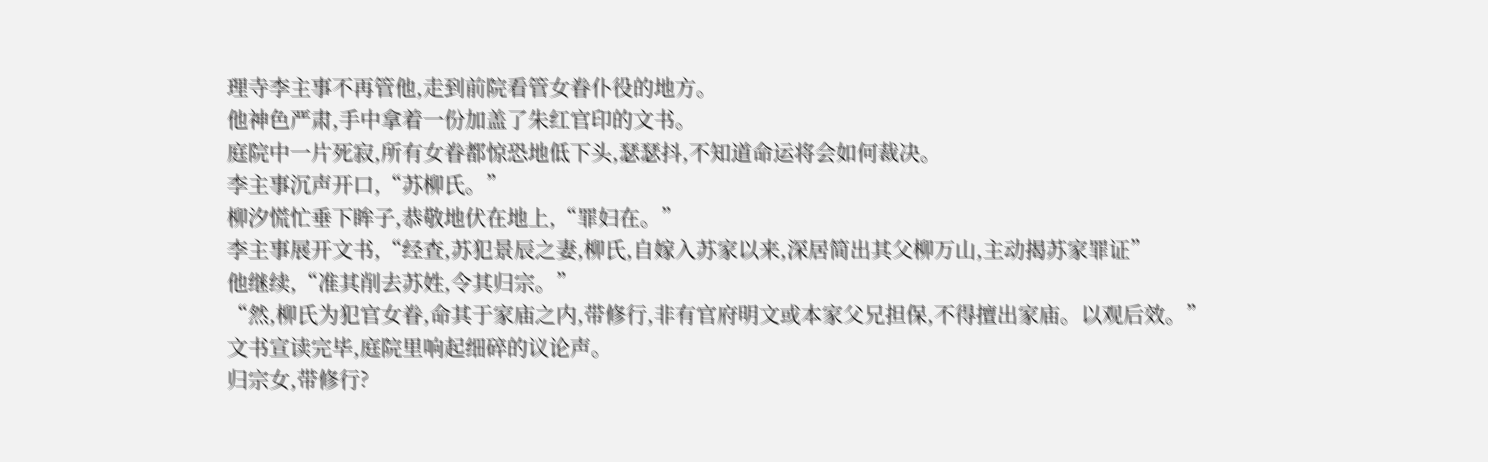理寺李主事不再管他,走到前院看管女眷仆役的地方。
他神色严肃,手中拿着一份加盖了朱红官印的文书。
庭院中一片死寂,所有女眷都惊恐地低下头,瑟瑟抖,不知道命运将会如何裁决。
李主事沉声开口,“苏柳氏。”
柳汐慌忙垂下眸子,恭敬地伏在地上,“罪妇在。”
李主事展开文书,“经查,苏犯景辰之妻,柳氏,自嫁入苏家以来,深居简出其父柳万山,主动揭苏家罪证”
他继续,“准其削去苏姓,令其归宗。”
“然,柳氏为犯官女眷,命其于家庙之内,带修行,非有官府明文或本家父兄担保,不得擅出家庙。以观后效。”
文书宣读完毕,庭院里响起细碎的议论声。
归宗女,带修行?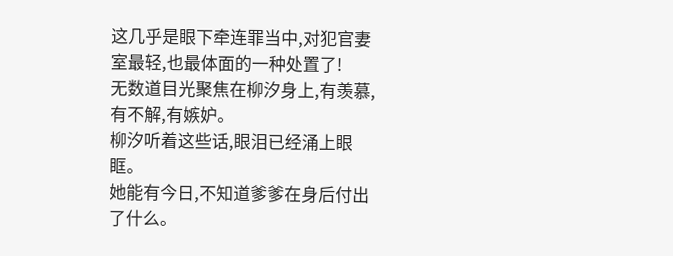这几乎是眼下牵连罪当中,对犯官妻室最轻,也最体面的一种处置了!
无数道目光聚焦在柳汐身上,有羡慕,有不解,有嫉妒。
柳汐听着这些话,眼泪已经涌上眼眶。
她能有今日,不知道爹爹在身后付出了什么。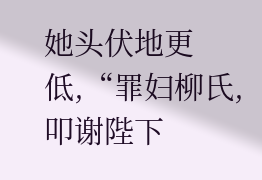她头伏地更低,“罪妇柳氏,叩谢陛下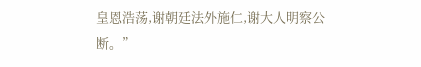皇恩浩荡,谢朝廷法外施仁,谢大人明察公断。”